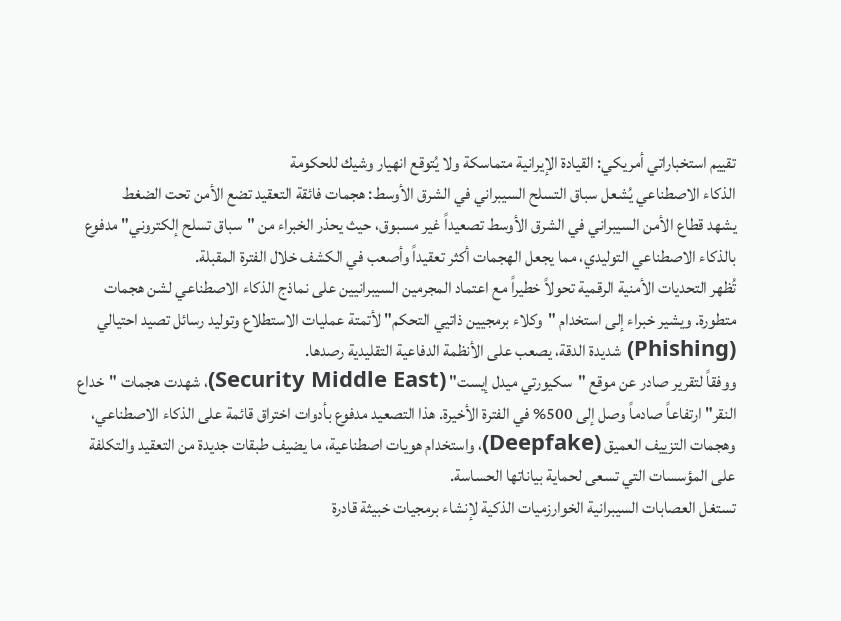تقييم استخباراتي أمريكي: القيادة الإيرانية متماسكة ولا يُتوقع انهيار وشيك للحكومة
الذكاء الاصطناعي يُشعل سباق التسلح السيبراني في الشرق الأوسط: هجمات فائقة التعقيد تضع الأمن تحت الضغط
يشهد قطاع الأمن السيبراني في الشرق الأوسط تصعيداً غير مسبوق، حيث يحذر الخبراء من "سباق تسلح إلكتروني" مدفوع بالذكاء الاصطناعي التوليدي، مما يجعل الهجمات أكثر تعقيداً وأصعب في الكشف خلال الفترة المقبلة.
تُظهر التحديات الأمنية الرقمية تحولاً خطيراً مع اعتماد المجرمين السيبرانيين على نماذج الذكاء الاصطناعي لشن هجمات متطورة. ويشير خبراء إلى استخدام "وكلاء برمجيين ذاتيي التحكم" لأتمتة عمليات الاستطلاع وتوليد رسائل تصيد احتيالي (Phishing) شديدة الدقة، يصعب على الأنظمة الدفاعية التقليدية رصدها.
ووفقاً لتقرير صادر عن موقع "سكيورتي ميدل إيست" (Security Middle East)، شهدت هجمات "خداع النقر" ارتفاعاً صادماً وصل إلى 500% في الفترة الأخيرة. هذا التصعيد مدفوع بأدوات اختراق قائمة على الذكاء الاصطناعي، وهجمات التزييف العميق (Deepfake)، واستخدام هويات اصطناعية، ما يضيف طبقات جديدة من التعقيد والتكلفة على المؤسسات التي تسعى لحماية بياناتها الحساسة.
تستغل العصابات السيبرانية الخوارزميات الذكية لإنشاء برمجيات خبيثة قادرة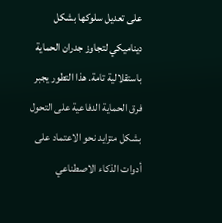على تعديل سلوكها بشكل ديناميكي لتجاوز جدران الحماية باستقلالية تامة. هذا التطور يجبر فرق الحماية الدفاعية على التحول بشكل متزايد نحو الاعتماد على أدوات الذكاء الاصطناعي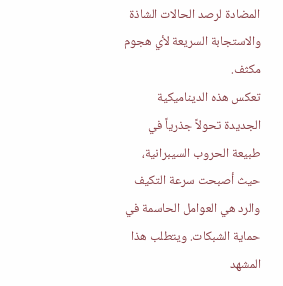المضادة لرصد الحالات الشاذة والاستجابة السريعة لأي هجوم مكثف.
تعكس هذه الديناميكية الجديدة تحولاً جذرياً في طبيعة الحروب السيبرانية، حيث أصبحت سرعة التكيف والرد هي العوامل الحاسمة في حماية الشبكات. ويتطلب هذا المشهد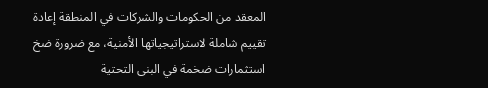المعقد من الحكومات والشركات في المنطقة إعادة تقييم شاملة لاستراتيجياتها الأمنية، مع ضرورة ضخ استثمارات ضخمة في البنى التحتية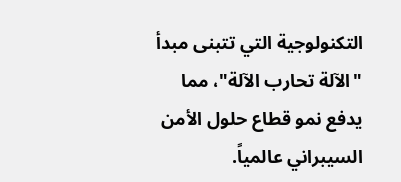التكنولوجية التي تتبنى مبدأ "الآلة تحارب الآلة"، مما يدفع نمو قطاع حلول الأمن السيبراني عالمياً.